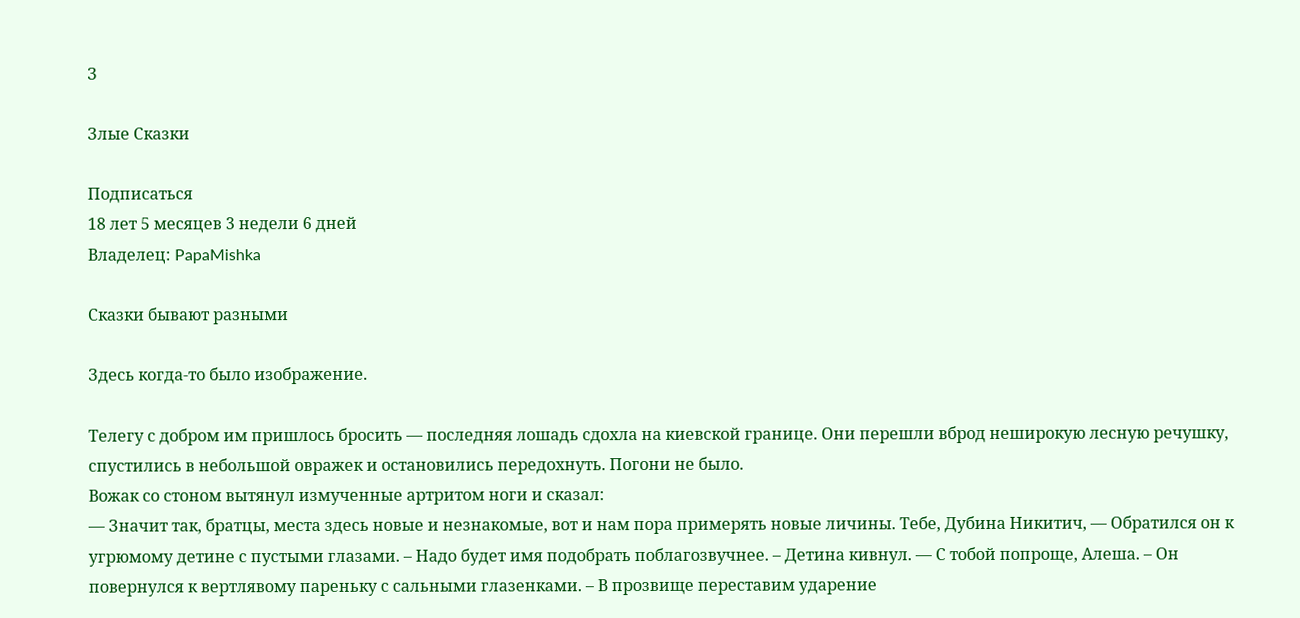З

Злые Сказки

Подписаться
18 лет 5 месяцев 3 недели 6 дней
Владелец: PapaMishka

Сказки бывают разными

Здесь когда-то было изображение.

Телегу с добром им пришлось бросить — последняя лошадь сдохла на киевской границе. Они перешли вброд неширокую лесную речушку, спустились в небольшой овражек и остановились передохнуть. Погони не было.
Вожак со стоном вытянул измученные артритом ноги и сказал:
— Значит так, братцы, места здесь новые и незнакомые, вот и нам пора примерять новые личины. Тебе, Дубина Никитич, — Обратился он к угрюмому детине с пустыми глазами. – Надо будет имя подобрать поблагозвучнее. – Детина кивнул. — С тобой попроще, Алеша. – Он повернулся к вертлявому пареньку с сальными глазенками. – В прозвище переставим ударение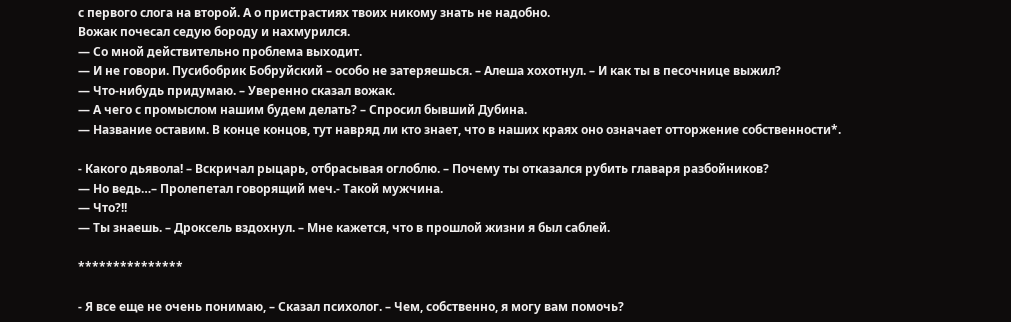с первого слога на второй. А о пристрастиях твоих никому знать не надобно.
Вожак почесал седую бороду и нахмурился.
— Со мной действительно проблема выходит.
— И не говори. Пусибобрик Бобруйский – особо не затеряешься. – Алеша хохотнул. – И как ты в песочнице выжил?
— Что-нибудь придумаю. – Уверенно сказал вожак.
— А чего с промыслом нашим будем делать? – Спросил бывший Дубина.
— Название оставим. В конце концов, тут навряд ли кто знает, что в наших краях оно означает отторжение собственности*.

- Какого дьявола! – Вскричал рыцарь, отбрасывая оглоблю. – Почему ты отказался рубить главаря разбойников?
— Но ведь…– Пролепетал говорящий меч.- Такой мужчина.
— Что?!!
— Ты знаешь. – Дроксель вздохнул. – Мне кажется, что в прошлой жизни я был саблей.

***************

- Я все еще не очень понимаю, – Сказал психолог. – Чем, собственно, я могу вам помочь?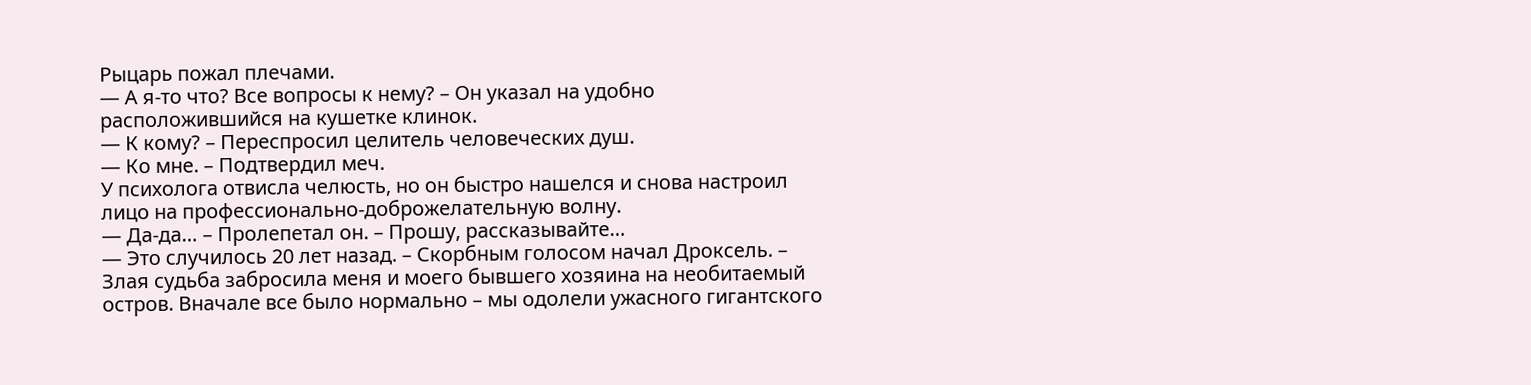Рыцарь пожал плечами.
— А я-то что? Все вопросы к нему? – Он указал на удобно расположившийся на кушетке клинок.
— К кому? – Переспросил целитель человеческих душ.
— Ко мне. – Подтвердил меч.
У психолога отвисла челюсть, но он быстро нашелся и снова настроил лицо на профессионально-доброжелательную волну.
— Да-да… – Пролепетал он. – Прошу, рассказывайте…
— Это случилось 20 лет назад. – Скорбным голосом начал Дроксель. – Злая судьба забросила меня и моего бывшего хозяина на необитаемый остров. Вначале все было нормально – мы одолели ужасного гигантского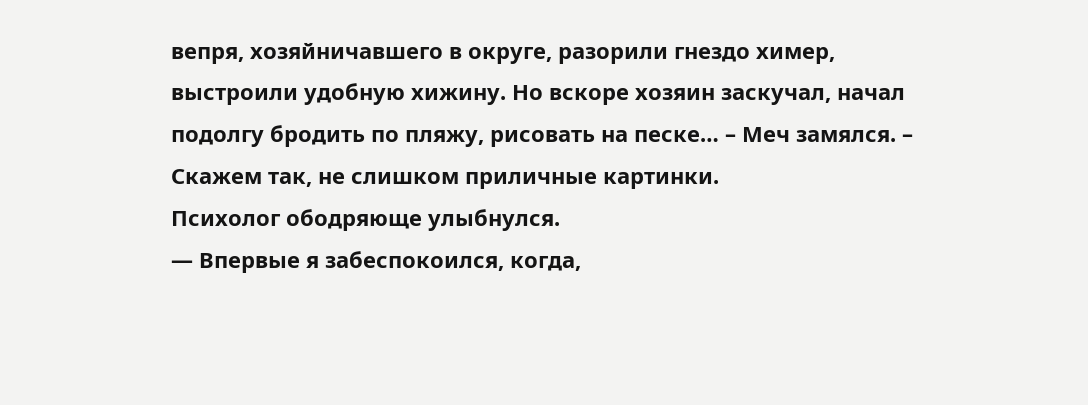вепря, хозяйничавшего в округе, разорили гнездо химер, выстроили удобную хижину. Но вскоре хозяин заскучал, начал подолгу бродить по пляжу, рисовать на песке… – Меч замялся. – Скажем так, не слишком приличные картинки.
Психолог ободряюще улыбнулся.
— Впервые я забеспокоился, когда,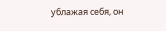ублажая себя, он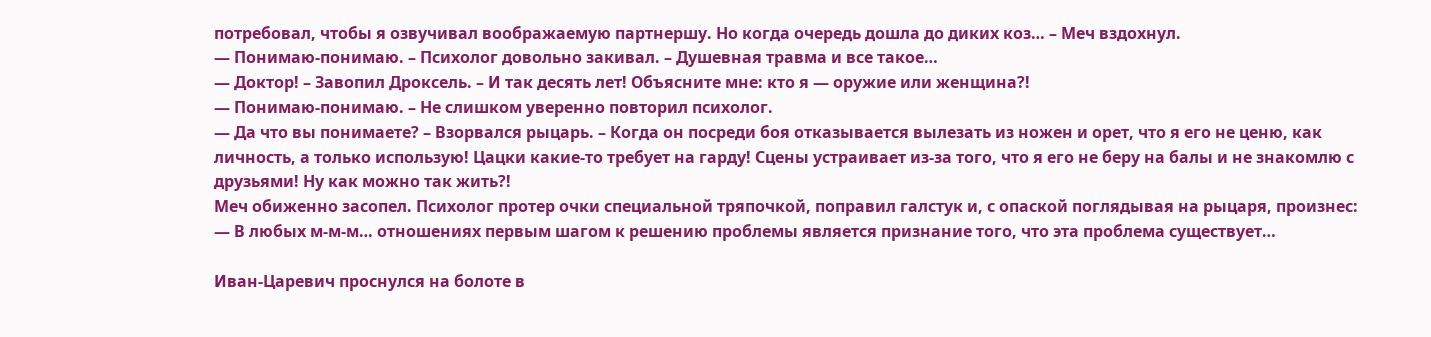потребовал, чтобы я озвучивал воображаемую партнершу. Но когда очередь дошла до диких коз… – Меч вздохнул.
— Понимаю-понимаю. – Психолог довольно закивал. – Душевная травма и все такое…
— Доктор! – Завопил Дроксель. – И так десять лет! Объясните мне: кто я — оружие или женщина?!
— Понимаю-понимаю. – Не слишком уверенно повторил психолог.
— Да что вы понимаете? – Взорвался рыцарь. – Когда он посреди боя отказывается вылезать из ножен и орет, что я его не ценю, как личность, а только использую! Цацки какие-то требует на гарду! Сцены устраивает из-за того, что я его не беру на балы и не знакомлю с друзьями! Ну как можно так жить?!
Меч обиженно засопел. Психолог протер очки специальной тряпочкой, поправил галстук и, с опаской поглядывая на рыцаря, произнес:
— В любых м-м-м… отношениях первым шагом к решению проблемы является признание того, что эта проблема существует…

Иван-Царевич проснулся на болоте в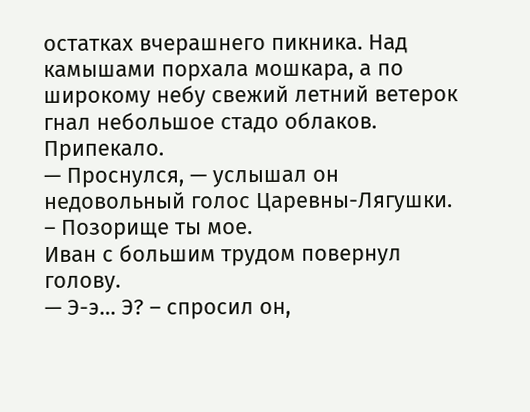остатках вчерашнего пикника. Над камышами порхала мошкара, а по широкому небу свежий летний ветерок гнал небольшое стадо облаков. Припекало.
— Проснулся, — услышал он недовольный голос Царевны-Лягушки. – Позорище ты мое.
Иван с большим трудом повернул голову.
— Э-э… Э? – спросил он,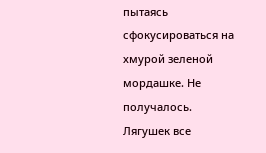пытаясь сфокусироваться на хмурой зеленой мордашке. Не получалось. Лягушек все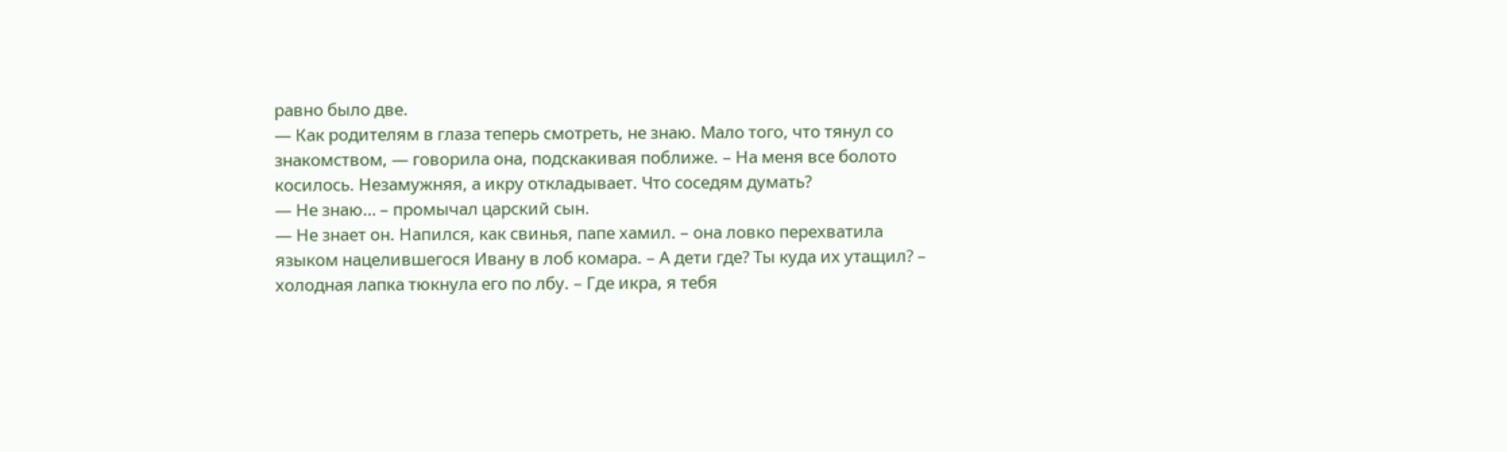равно было две.
— Как родителям в глаза теперь смотреть, не знаю. Мало того, что тянул со знакомством, — говорила она, подскакивая поближе. – На меня все болото косилось. Незамужняя, а икру откладывает. Что соседям думать?
— Не знаю… – промычал царский сын.
— Не знает он. Напился, как свинья, папе хамил. – она ловко перехватила языком нацелившегося Ивану в лоб комара. – А дети где? Ты куда их утащил? – холодная лапка тюкнула его по лбу. – Где икра, я тебя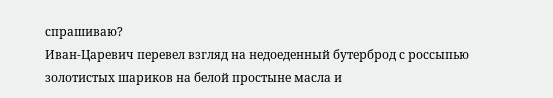спрашиваю?
Иван-Царевич перевел взгляд на недоеденный бутерброд с россыпью золотистых шариков на белой простыне масла и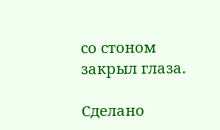со стоном закрыл глаза.

Сделано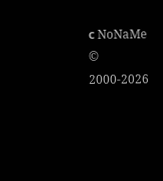с NoNaMe
© 2000-2026